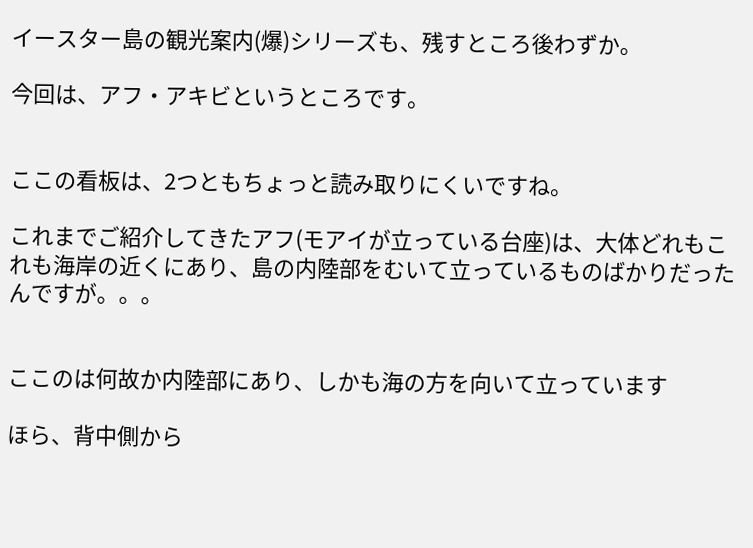イースター島の観光案内(爆)シリーズも、残すところ後わずか。

今回は、アフ・アキビというところです。


ここの看板は、2つともちょっと読み取りにくいですね。

これまでご紹介してきたアフ(モアイが立っている台座)は、大体どれもこれも海岸の近くにあり、島の内陸部をむいて立っているものばかりだったんですが。。。


ここのは何故か内陸部にあり、しかも海の方を向いて立っています

ほら、背中側から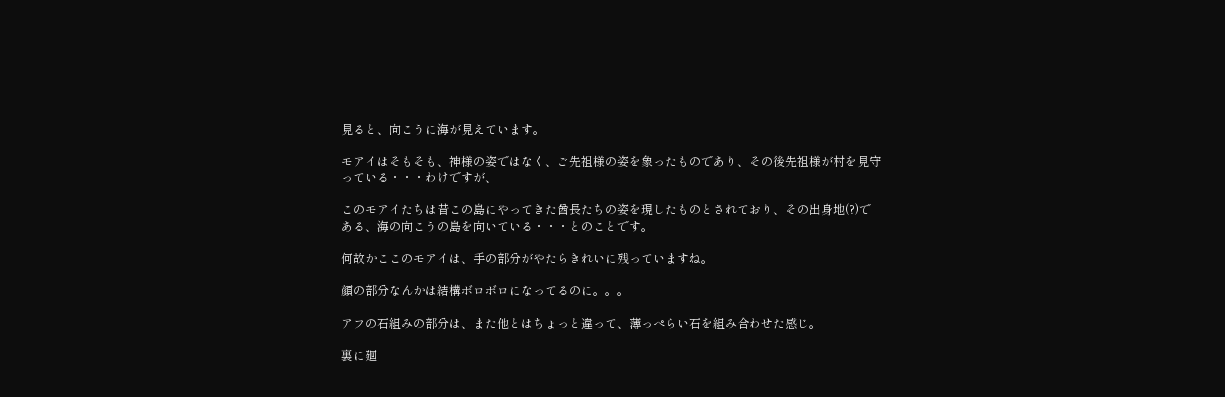見ると、向こうに海が見えています。

モアイはそもそも、神様の姿ではなく、ご先祖様の姿を象ったものであり、その後先祖様が村を見守っている・・・わけですが、

このモアイたちは昔この島にやってきた酋長たちの姿を現したものとされており、その出身地(?)である、海の向こうの島を向いている・・・とのことです。

何故かここのモアイは、手の部分がやたらきれいに残っていますね。

顔の部分なんかは結構ボロボロになってるのに。。。

アフの石組みの部分は、また他とはちょっと違って、薄っぺらい石を組み合わせた感じ。

裏に廻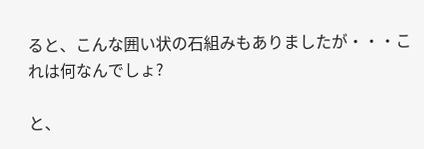ると、こんな囲い状の石組みもありましたが・・・これは何なんでしょ?

と、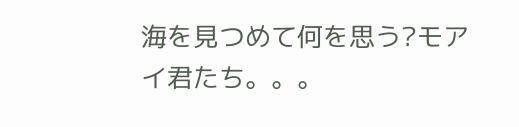海を見つめて何を思う?モアイ君たち。。。